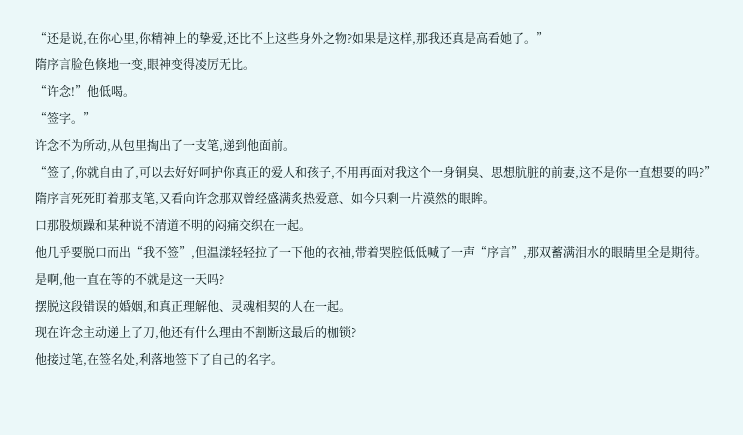“还是说,在你心里,你精神上的挚爱,还比不上这些身外之物?如果是这样,那我还真是高看她了。”
隋序言脸色倏地一变,眼神变得凌厉无比。
“许念!”他低喝。
“签字。”
许念不为所动,从包里掏出了一支笔,递到他面前。
“签了,你就自由了,可以去好好呵护你真正的爱人和孩子,不用再面对我这个一身铜臭、思想肮脏的前妻,这不是你一直想要的吗?”
隋序言死死盯着那支笔,又看向许念那双曾经盛满炙热爱意、如今只剩一片漠然的眼眸。
口那股烦躁和某种说不清道不明的闷痛交织在一起。
他几乎要脱口而出“我不签”,但温漾轻轻拉了一下他的衣袖,带着哭腔低低喊了一声“序言”,那双蓄满泪水的眼睛里全是期待。
是啊,他一直在等的不就是这一天吗?
摆脱这段错误的婚姻,和真正理解他、灵魂相契的人在一起。
现在许念主动递上了刀,他还有什么理由不割断这最后的枷锁?
他接过笔,在签名处,利落地签下了自己的名字。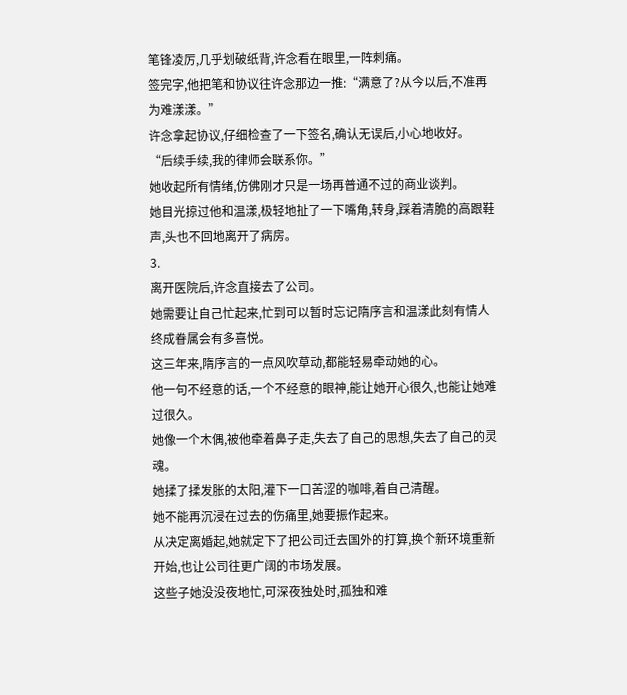笔锋凌厉,几乎划破纸背,许念看在眼里,一阵刺痛。
签完字,他把笔和协议往许念那边一推:“满意了?从今以后,不准再为难漾漾。”
许念拿起协议,仔细检查了一下签名,确认无误后,小心地收好。
“后续手续,我的律师会联系你。”
她收起所有情绪,仿佛刚才只是一场再普通不过的商业谈判。
她目光掠过他和温漾,极轻地扯了一下嘴角,转身,踩着清脆的高跟鞋声,头也不回地离开了病房。
3.
离开医院后,许念直接去了公司。
她需要让自己忙起来,忙到可以暂时忘记隋序言和温漾此刻有情人终成眷属会有多喜悦。
这三年来,隋序言的一点风吹草动,都能轻易牵动她的心。
他一句不经意的话,一个不经意的眼神,能让她开心很久,也能让她难过很久。
她像一个木偶,被他牵着鼻子走,失去了自己的思想,失去了自己的灵魂。
她揉了揉发胀的太阳,灌下一口苦涩的咖啡,着自己清醒。
她不能再沉浸在过去的伤痛里,她要振作起来。
从决定离婚起,她就定下了把公司迁去国外的打算,换个新环境重新开始,也让公司往更广阔的市场发展。
这些子她没没夜地忙,可深夜独处时,孤独和难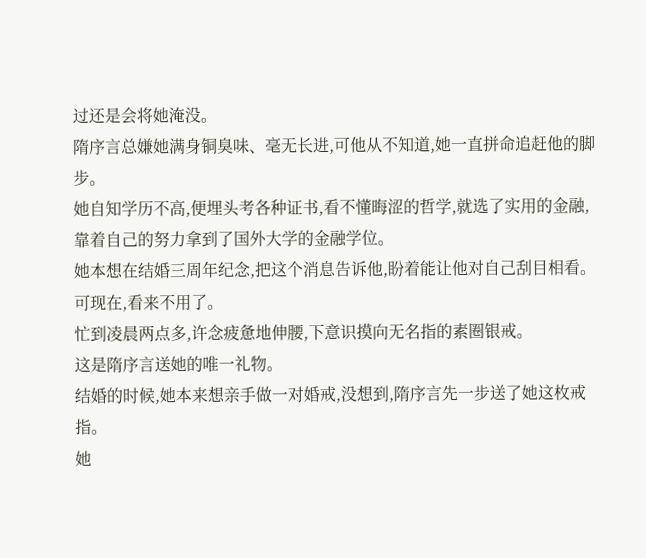过还是会将她淹没。
隋序言总嫌她满身铜臭味、毫无长进,可他从不知道,她一直拼命追赶他的脚步。
她自知学历不高,便埋头考各种证书,看不懂晦涩的哲学,就选了实用的金融,靠着自己的努力拿到了国外大学的金融学位。
她本想在结婚三周年纪念,把这个消息告诉他,盼着能让他对自己刮目相看。
可现在,看来不用了。
忙到凌晨两点多,许念疲惫地伸腰,下意识摸向无名指的素圈银戒。
这是隋序言送她的唯一礼物。
结婚的时候,她本来想亲手做一对婚戒,没想到,隋序言先一步送了她这枚戒指。
她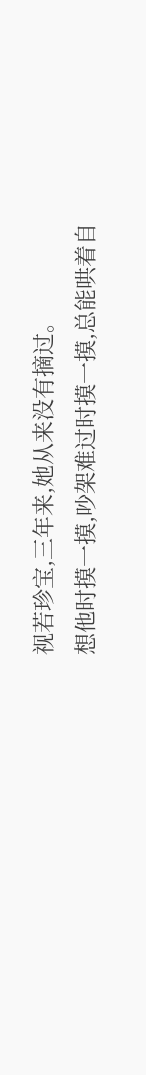视若珍宝,三年来,她从来没有摘过。
想他时摸一摸,吵架难过时摸一摸,总能哄着自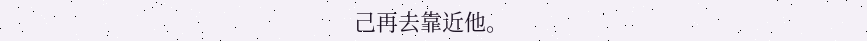己再去靠近他。